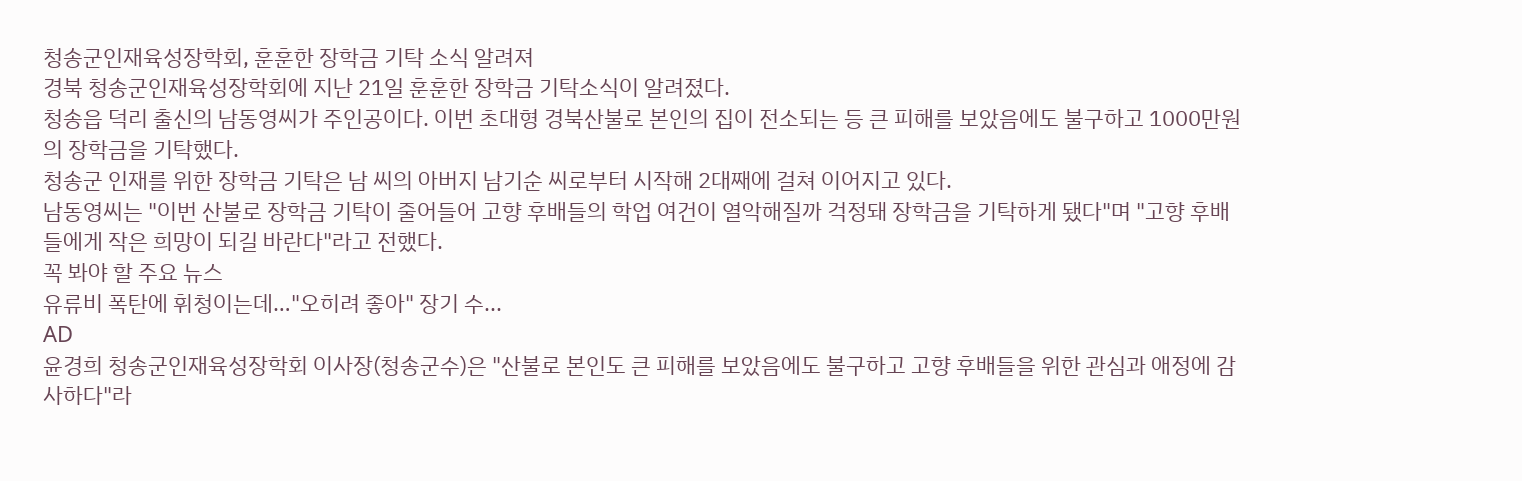청송군인재육성장학회, 훈훈한 장학금 기탁 소식 알려져
경북 청송군인재육성장학회에 지난 21일 훈훈한 장학금 기탁소식이 알려졌다.
청송읍 덕리 출신의 남동영씨가 주인공이다. 이번 초대형 경북산불로 본인의 집이 전소되는 등 큰 피해를 보았음에도 불구하고 1000만원의 장학금을 기탁했다.
청송군 인재를 위한 장학금 기탁은 남 씨의 아버지 남기순 씨로부터 시작해 2대째에 걸쳐 이어지고 있다.
남동영씨는 "이번 산불로 장학금 기탁이 줄어들어 고향 후배들의 학업 여건이 열악해질까 걱정돼 장학금을 기탁하게 됐다"며 "고향 후배들에게 작은 희망이 되길 바란다"라고 전했다.
꼭 봐야 할 주요 뉴스
유류비 폭탄에 휘청이는데…"오히려 좋아" 장기 수...
AD
윤경희 청송군인재육성장학회 이사장(청송군수)은 "산불로 본인도 큰 피해를 보았음에도 불구하고 고향 후배들을 위한 관심과 애정에 감사하다"라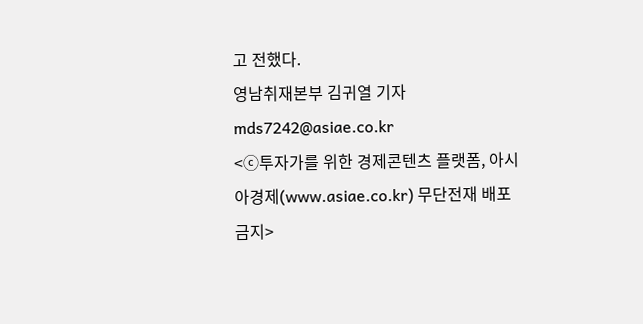고 전했다.
영남취재본부 김귀열 기자 mds7242@asiae.co.kr
<ⓒ투자가를 위한 경제콘텐츠 플랫폼, 아시아경제(www.asiae.co.kr) 무단전재 배포금지>